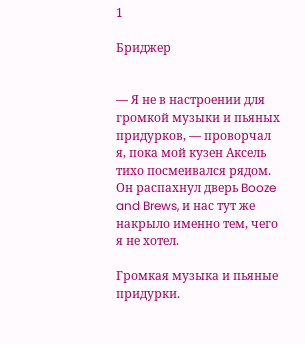1

Бриджер


— Я не в настроении для громкой музыки и пьяных придурков, — проворчал я, пока мой кузен Аксель тихо посмеивался рядом. Он распахнул дверь Booze and Brews, и нас тут же накрыло именно тем, чего я не хотел.

Громкая музыка и пьяные придурки.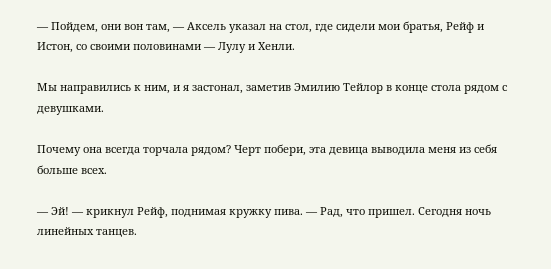— Пойдем, они вон там, — Аксель указал на стол, где сидели мои братья, Рейф и Истон, со своими половинами — Лулу и Хенли.

Мы направились к ним, и я застонал, заметив Эмилию Тейлор в конце стола рядом с девушками.

Почему она всегда торчала рядом? Черт побери, эта девица выводила меня из себя больше всех.

— Эй! — крикнул Рейф, поднимая кружку пива. — Рад, что пришел. Сегодня ночь линейных танцев.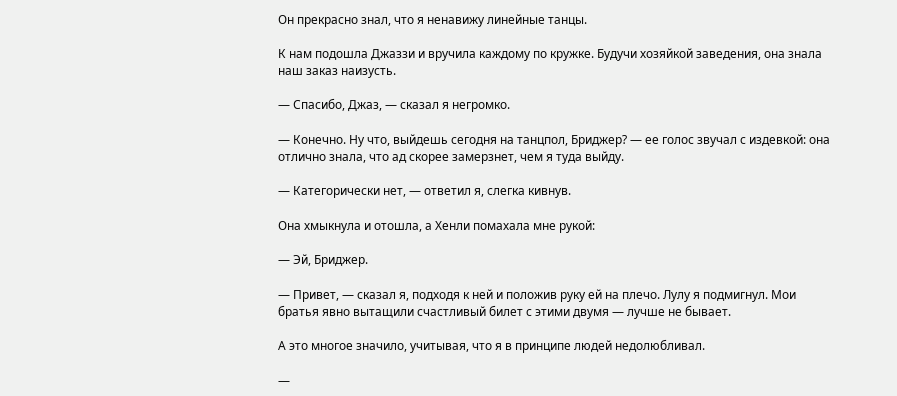Он прекрасно знал, что я ненавижу линейные танцы.

К нам подошла Джаззи и вручила каждому по кружке. Будучи хозяйкой заведения, она знала наш заказ наизусть.

— Спасибо, Джаз, — сказал я негромко.

— Конечно. Ну что, выйдешь сегодня на танцпол, Бриджер? — ее голос звучал с издевкой: она отлично знала, что ад скорее замерзнет, чем я туда выйду.

— Категорически нет, — ответил я, слегка кивнув.

Она хмыкнула и отошла, а Хенли помахала мне рукой:

— Эй, Бриджер.

— Привет, — сказал я, подходя к ней и положив руку ей на плечо. Лулу я подмигнул. Мои братья явно вытащили счастливый билет с этими двумя — лучше не бывает.

А это многое значило, учитывая, что я в принципе людей недолюбливал.

—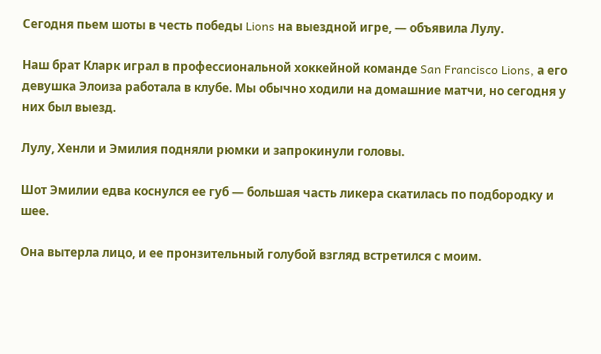Сегодня пьем шоты в честь победы Lions на выездной игре, — объявила Лулу.

Наш брат Кларк играл в профессиональной хоккейной команде San Francisco Lions, а его девушка Элоиза работала в клубе. Мы обычно ходили на домашние матчи, но сегодня у них был выезд.

Лулу, Хенли и Эмилия подняли рюмки и запрокинули головы.

Шот Эмилии едва коснулся ее губ — большая часть ликера скатилась по подбородку и шее.

Она вытерла лицо, и ее пронзительный голубой взгляд встретился с моим.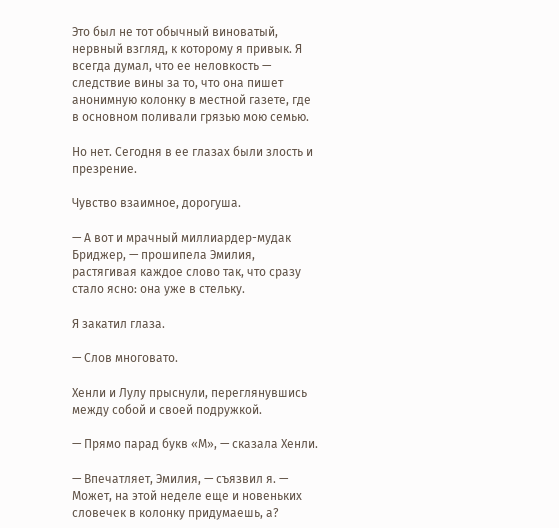Это был не тот обычный виноватый, нервный взгляд, к которому я привык. Я всегда думал, что ее неловкость — следствие вины за то, что она пишет анонимную колонку в местной газете, где в основном поливали грязью мою семью.

Но нет. Сегодня в ее глазах были злость и презрение.

Чувство взаимное, дорогуша.

— А вот и мрачный миллиардер-мудак Бриджер, — прошипела Эмилия, растягивая каждое слово так, что сразу стало ясно: она уже в стельку.

Я закатил глаза.

— Слов многовато.

Хенли и Лулу прыснули, переглянувшись между собой и своей подружкой.

— Прямо парад букв «М», — сказала Хенли.

— Впечатляет, Эмилия, — съязвил я. — Может, на этой неделе еще и новеньких словечек в колонку придумаешь, а?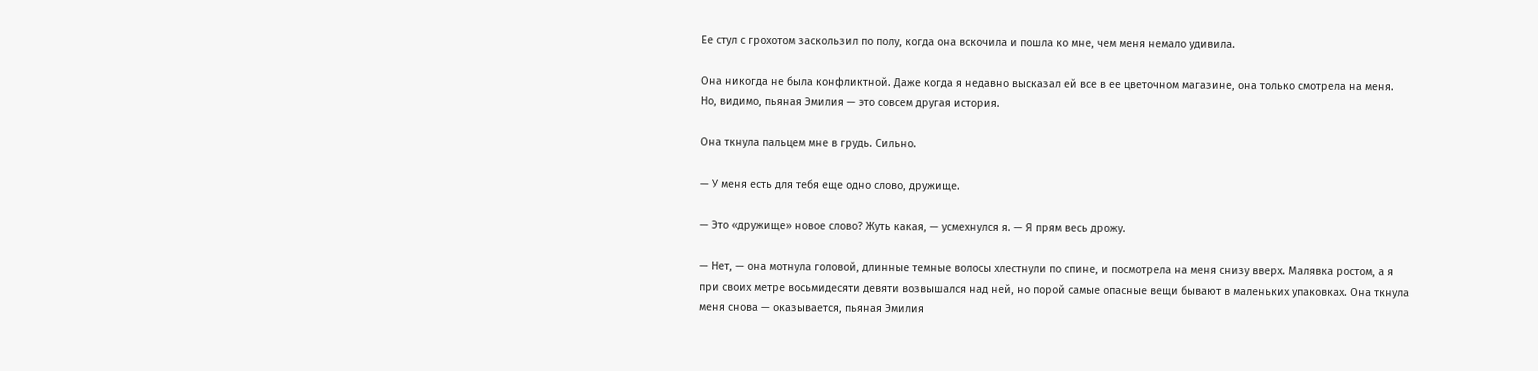Ее стул с грохотом заскользил по полу, когда она вскочила и пошла ко мне, чем меня немало удивила.

Она никогда не была конфликтной. Даже когда я недавно высказал ей все в ее цветочном магазине, она только смотрела на меня. Но, видимо, пьяная Эмилия — это совсем другая история.

Она ткнула пальцем мне в грудь. Сильно.

— У меня есть для тебя еще одно слово, дружище.

— Это «дружище» новое слово? Жуть какая, — усмехнулся я. — Я прям весь дрожу.

— Нет, — она мотнула головой, длинные темные волосы хлестнули по спине, и посмотрела на меня снизу вверх. Малявка ростом, а я при своих метре восьмидесяти девяти возвышался над ней, но порой самые опасные вещи бывают в маленьких упаковках. Она ткнула меня снова — оказывается, пьяная Эмилия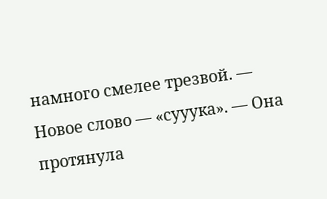намного смелее трезвой. — Новое слово — «сууука». — Она протянула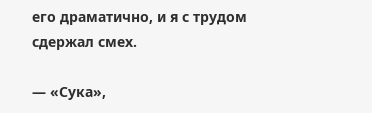его драматично, и я с трудом сдержал смех.

— «Сука»,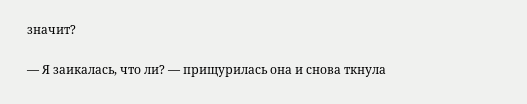значит?

— Я заикалась, что ли? — прищурилась она и снова ткнула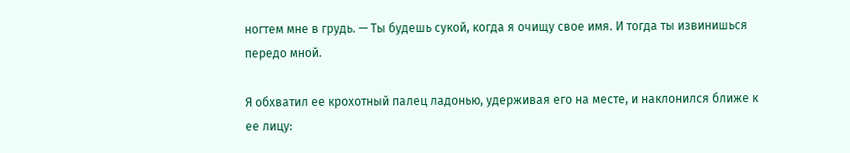ногтем мне в грудь. — Ты будешь сукой, когда я очищу свое имя. И тогда ты извинишься передо мной.

Я обхватил ее крохотный палец ладонью, удерживая его на месте, и наклонился ближе к ее лицу: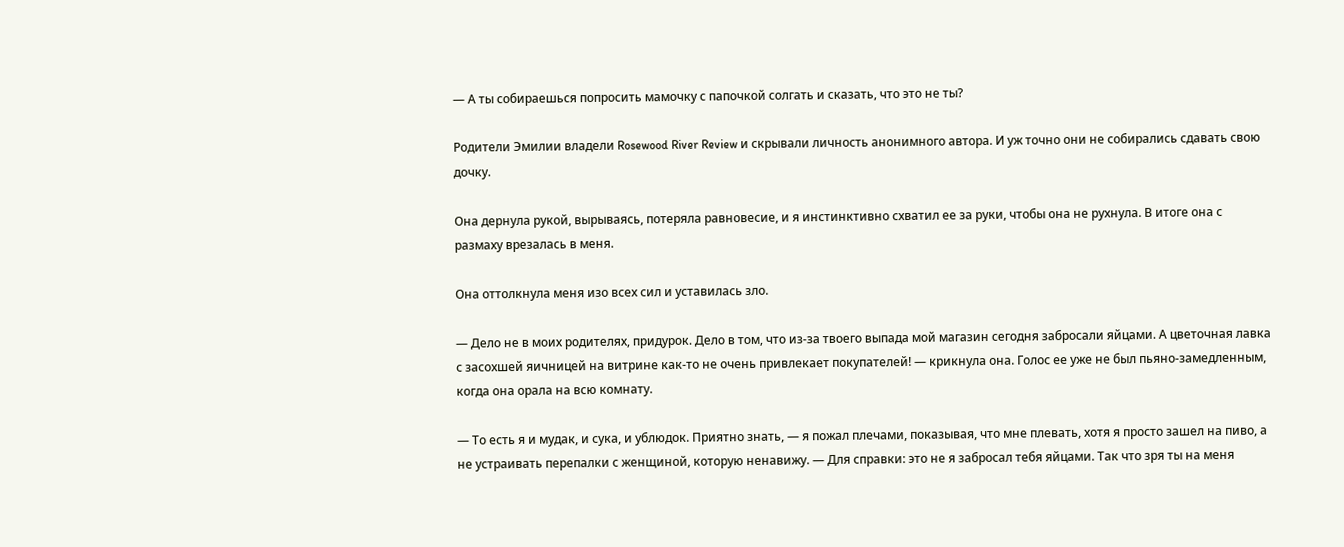— А ты собираешься попросить мамочку с папочкой солгать и сказать, что это не ты?

Родители Эмилии владели Rosewood River Review и скрывали личность анонимного автора. И уж точно они не собирались сдавать свою дочку.

Она дернула рукой, вырываясь, потеряла равновесие, и я инстинктивно схватил ее за руки, чтобы она не рухнула. В итоге она с размаху врезалась в меня.

Она оттолкнула меня изо всех сил и уставилась зло.

— Дело не в моих родителях, придурок. Дело в том, что из-за твоего выпада мой магазин сегодня забросали яйцами. А цветочная лавка с засохшей яичницей на витрине как-то не очень привлекает покупателей! — крикнула она. Голос ее уже не был пьяно-замедленным, когда она орала на всю комнату.

— То есть я и мудак, и сука, и ублюдок. Приятно знать, — я пожал плечами, показывая, что мне плевать, хотя я просто зашел на пиво, а не устраивать перепалки с женщиной, которую ненавижу. — Для справки: это не я забросал тебя яйцами. Так что зря ты на меня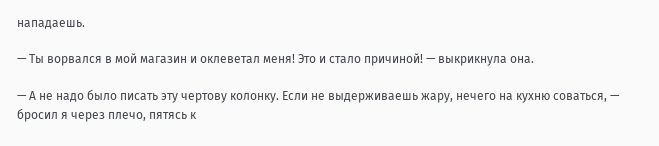нападаешь.

— Ты ворвался в мой магазин и оклеветал меня! Это и стало причиной! — выкрикнула она.

— А не надо было писать эту чертову колонку. Если не выдерживаешь жару, нечего на кухню соваться, — бросил я через плечо, пятясь к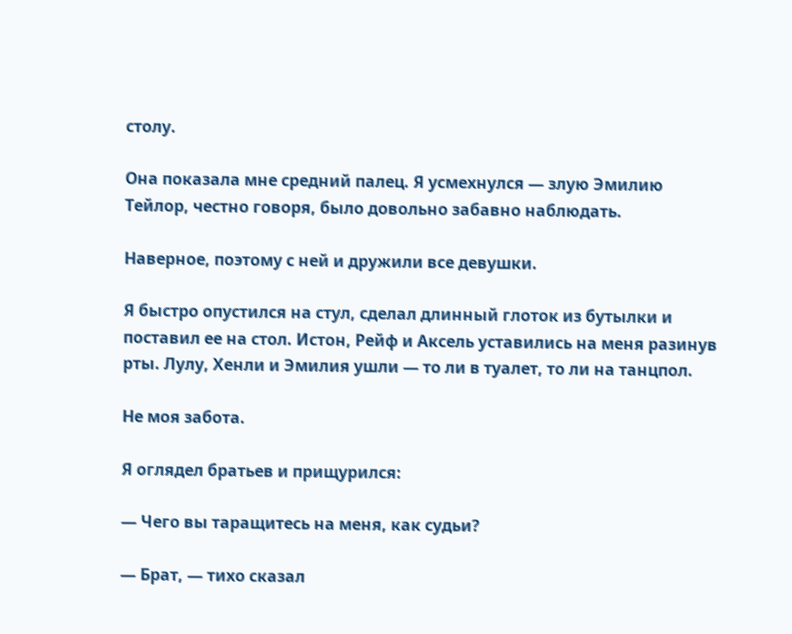столу.

Она показала мне средний палец. Я усмехнулся — злую Эмилию Тейлор, честно говоря, было довольно забавно наблюдать.

Наверное, поэтому с ней и дружили все девушки.

Я быстро опустился на стул, сделал длинный глоток из бутылки и поставил ее на стол. Истон, Рейф и Аксель уставились на меня разинув рты. Лулу, Хенли и Эмилия ушли — то ли в туалет, то ли на танцпол.

Не моя забота.

Я оглядел братьев и прищурился:

— Чего вы таращитесь на меня, как судьи?

— Брат, — тихо сказал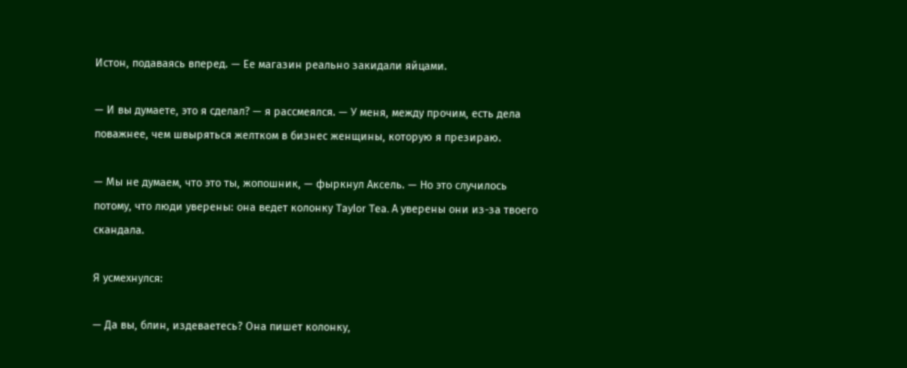Истон, подаваясь вперед. — Ее магазин реально закидали яйцами.

— И вы думаете, это я сделал? — я рассмеялся. — У меня, между прочим, есть дела поважнее, чем швыряться желтком в бизнес женщины, которую я презираю.

— Мы не думаем, что это ты, жопошник, — фыркнул Аксель. — Но это случилось потому, что люди уверены: она ведет колонку Taylor Tea. А уверены они из-за твоего скандала.

Я усмехнулся:

— Да вы, блин, издеваетесь? Она пишет колонку,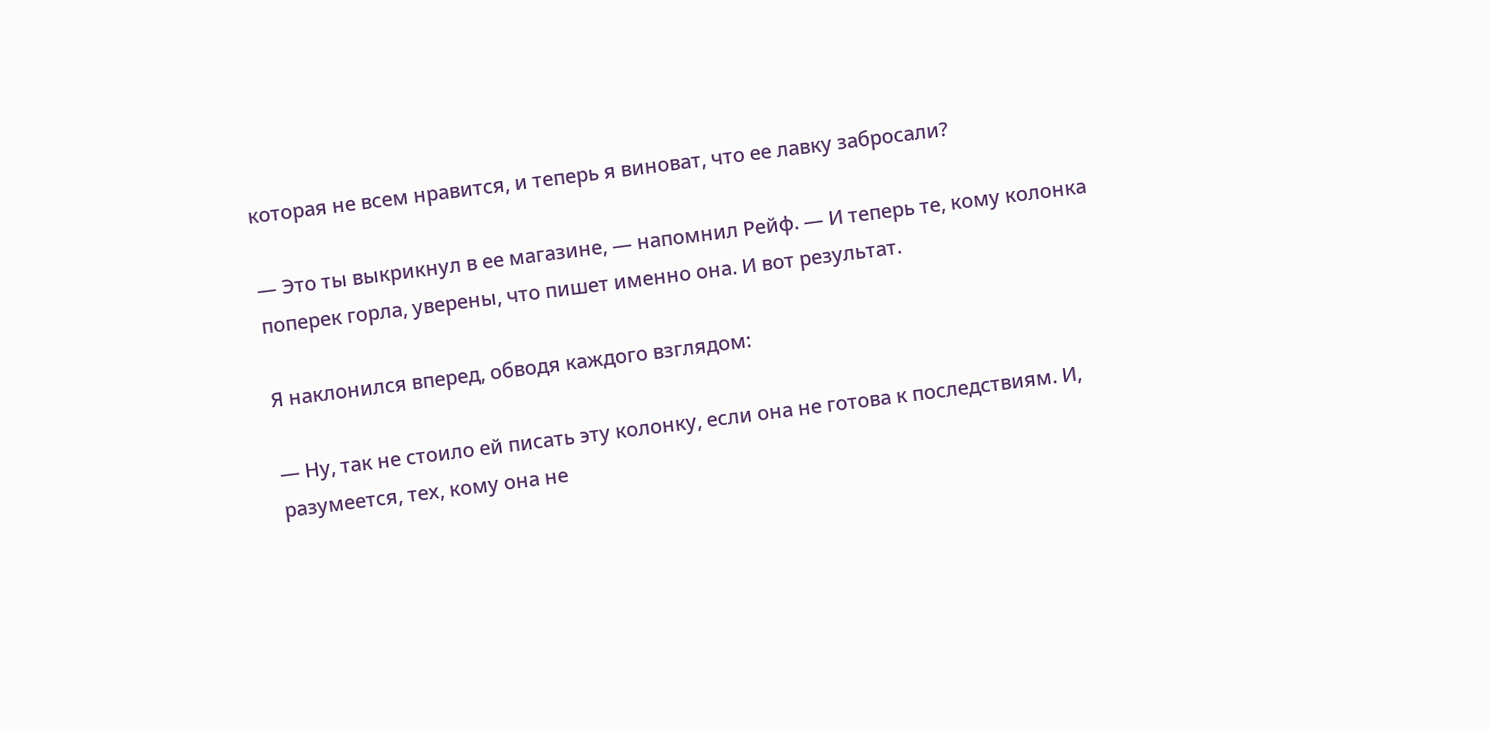которая не всем нравится, и теперь я виноват, что ее лавку забросали?

— Это ты выкрикнул в ее магазине, — напомнил Рейф. — И теперь те, кому колонка поперек горла, уверены, что пишет именно она. И вот результат.

Я наклонился вперед, обводя каждого взглядом:

— Ну, так не стоило ей писать эту колонку, если она не готова к последствиям. И, разумеется, тех, кому она не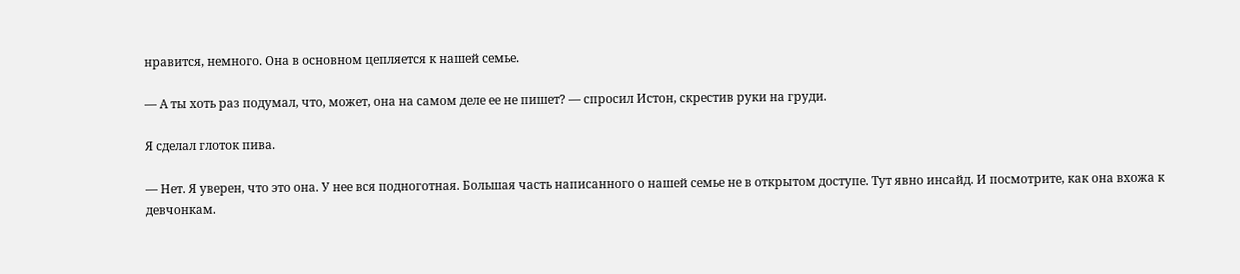нравится, немного. Она в основном цепляется к нашей семье.

— А ты хоть раз подумал, что, может, она на самом деле ее не пишет? — спросил Истон, скрестив руки на груди.

Я сделал глоток пива.

— Нет. Я уверен, что это она. У нее вся подноготная. Большая часть написанного о нашей семье не в открытом доступе. Тут явно инсайд. И посмотрите, как она вхожа к девчонкам.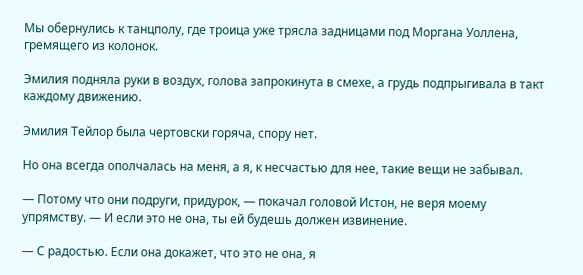Мы обернулись к танцполу, где троица уже трясла задницами под Моргана Уоллена, гремящего из колонок.

Эмилия подняла руки в воздух, голова запрокинута в смехе, а грудь подпрыгивала в такт каждому движению.

Эмилия Тейлор была чертовски горяча, спору нет.

Но она всегда ополчалась на меня, а я, к несчастью для нее, такие вещи не забывал.

— Потому что они подруги, придурок, — покачал головой Истон, не веря моему упрямству. — И если это не она, ты ей будешь должен извинение.

— С радостью. Если она докажет, что это не она, я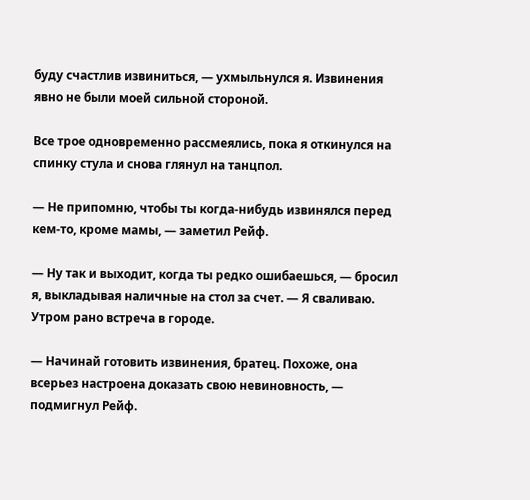буду счастлив извиниться, — ухмыльнулся я. Извинения явно не были моей сильной стороной.

Все трое одновременно рассмеялись, пока я откинулся на спинку стула и снова глянул на танцпол.

— Не припомню, чтобы ты когда-нибудь извинялся перед кем-то, кроме мамы, — заметил Рейф.

— Ну так и выходит, когда ты редко ошибаешься, — бросил я, выкладывая наличные на стол за счет. — Я сваливаю. Утром рано встреча в городе.

— Начинай готовить извинения, братец. Похоже, она всерьез настроена доказать свою невиновность, — подмигнул Рейф.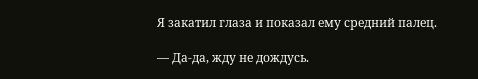Я закатил глаза и показал ему средний палец.

— Да-да, жду не дождусь.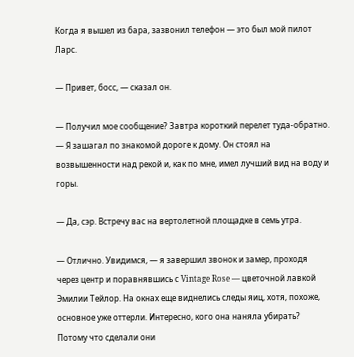Когда я вышел из бара, зазвонил телефон — это был мой пилот Ларс.

— Привет, босс, — сказал он.

— Получил мое сообщение? Завтра короткий перелет туда-обратно. — Я зашагал по знакомой дороге к дому. Он стоял на возвышенности над рекой и, как по мне, имел лучший вид на воду и горы.

— Да, сэр. Встречу вас на вертолетной площадке в семь утра.

— Отлично. Увидимся, — я завершил звонок и замер, проходя через центр и поравнявшись с Vintage Rose — цветочной лавкой Эмилии Тейлор. На окнах еще виднелись следы яиц, хотя, похоже, основное уже оттерли. Интересно, кого она наняла убирать? Потому что сделали они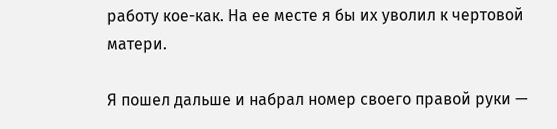работу кое-как. На ее месте я бы их уволил к чертовой матери.

Я пошел дальше и набрал номер своего правой руки —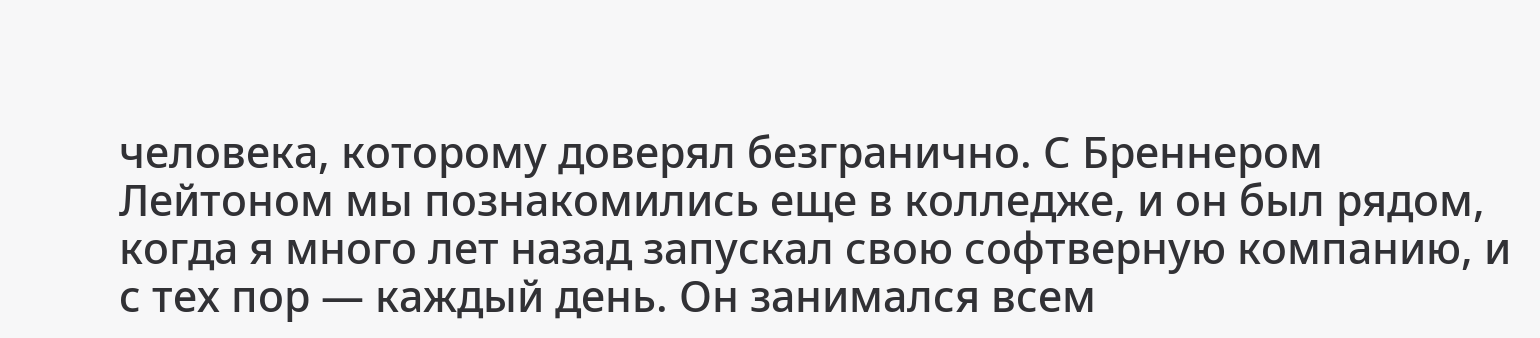человека, которому доверял безгранично. С Бреннером Лейтоном мы познакомились еще в колледже, и он был рядом, когда я много лет назад запускал свою софтверную компанию, и с тех пор — каждый день. Он занимался всем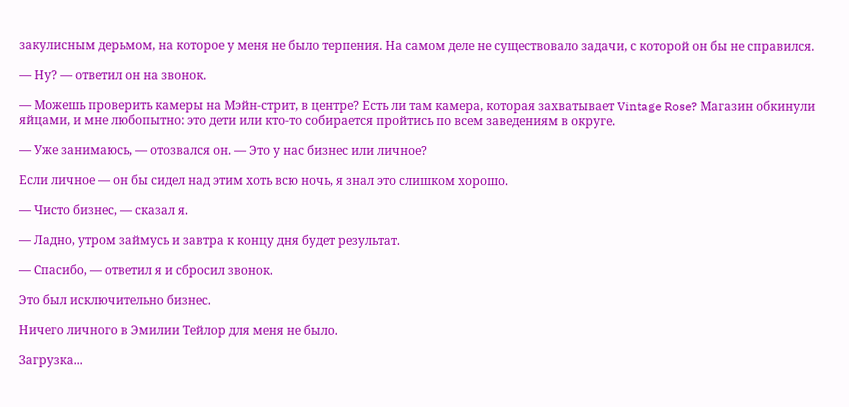закулисным дерьмом, на которое у меня не было терпения. На самом деле не существовало задачи, с которой он бы не справился.

— Ну? — ответил он на звонок.

— Можешь проверить камеры на Мэйн-стрит, в центре? Есть ли там камера, которая захватывает Vintage Rose? Магазин обкинули яйцами, и мне любопытно: это дети или кто-то собирается пройтись по всем заведениям в округе.

— Уже занимаюсь, — отозвался он. — Это у нас бизнес или личное?

Если личное — он бы сидел над этим хоть всю ночь, я знал это слишком хорошо.

— Чисто бизнес, — сказал я.

— Ладно, утром займусь и завтра к концу дня будет результат.

— Спасибо, — ответил я и сбросил звонок.

Это был исключительно бизнес.

Ничего личного в Эмилии Тейлор для меня не было.

Загрузка...